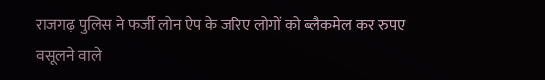राजगढ़ पुलिस ने फर्जी लोन ऐप के जरिए लोगों को ब्लैकमेल कर रुपए वसूलने वाले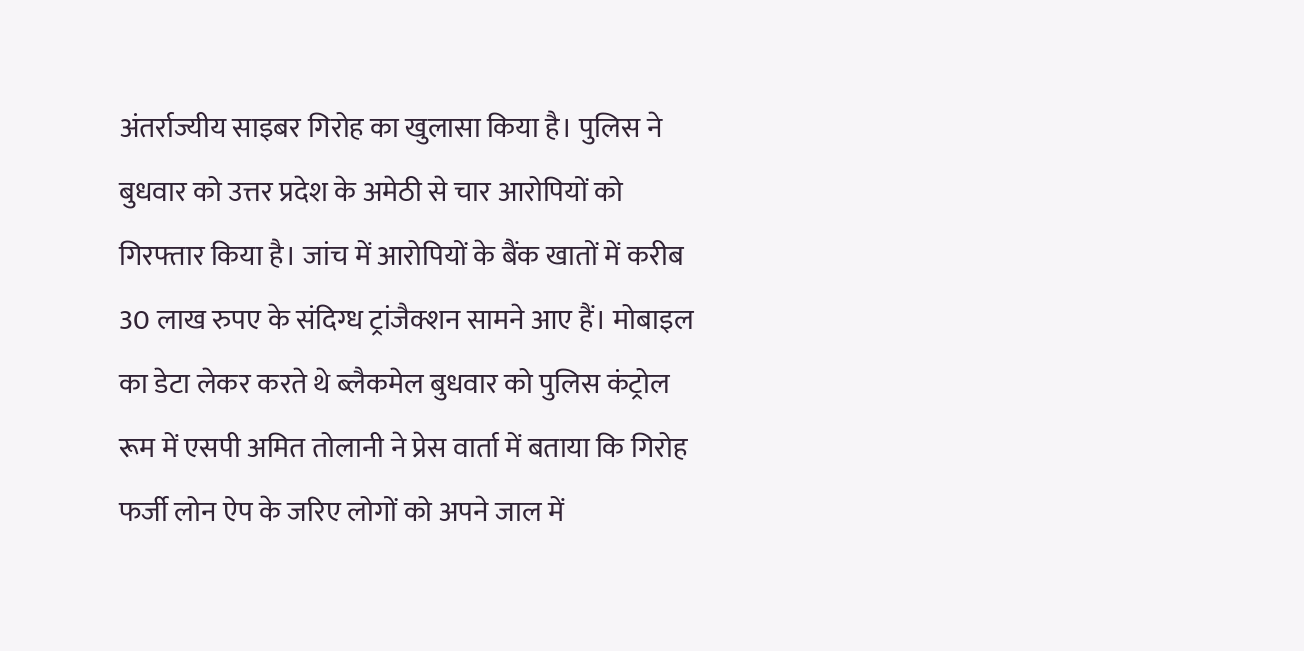अंतर्राज्यीय साइबर गिरोह का खुलासा किया है। पुलिस ने बुधवार को उत्तर प्रदेश के अमेठी से चार आरोपियों को गिरफ्तार किया है। जांच में आरोपियों के बैंक खातों में करीब 30 लाख रुपए के संदिग्ध ट्रांजैक्शन सामने आए हैं। मोबाइल का डेटा लेकर करते थे ब्लैकमेल बुधवार को पुलिस कंट्रोल रूम में एसपी अमित तोलानी ने प्रेस वार्ता में बताया कि गिरोह फर्जी लोन ऐप के जरिए लोगों को अपने जाल में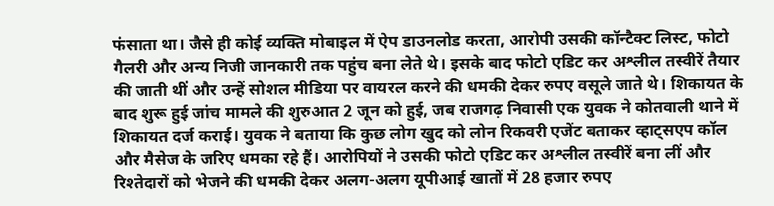फंसाता था। जैसे ही कोई व्यक्ति मोबाइल में ऐप डाउनलोड करता, आरोपी उसकी कॉन्टैक्ट लिस्ट, फोटो गैलरी और अन्य निजी जानकारी तक पहुंच बना लेते थे। इसके बाद फोटो एडिट कर अश्लील तस्वीरें तैयार की जाती थीं और उन्हें सोशल मीडिया पर वायरल करने की धमकी देकर रुपए वसूले जाते थे। शिकायत के बाद शुरू हुई जांच मामले की शुरुआत 2 जून को हुई, जब राजगढ़ निवासी एक युवक ने कोतवाली थाने में शिकायत दर्ज कराई। युवक ने बताया कि कुछ लोग खुद को लोन रिकवरी एजेंट बताकर व्हाट्सएप कॉल और मैसेज के जरिए धमका रहे हैं। आरोपियों ने उसकी फोटो एडिट कर अश्लील तस्वीरें बना लीं और रिश्तेदारों को भेजने की धमकी देकर अलग-अलग यूपीआई खातों में 28 हजार रुपए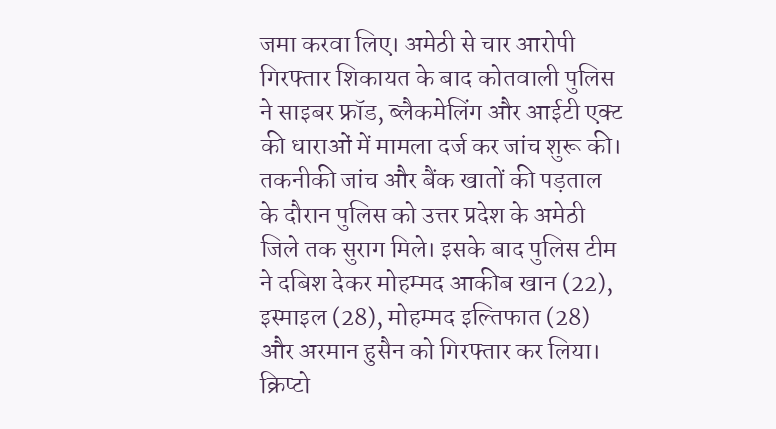जमा करवा लिए। अमेठी से चार आरोपी गिरफ्तार शिकायत के बाद कोतवाली पुलिस ने साइबर फ्रॉड, ब्लैकमेलिंग और आईटी एक्ट की धाराओं में मामला दर्ज कर जांच शुरू की। तकनीकी जांच और बैंक खातों की पड़ताल के दौरान पुलिस को उत्तर प्रदेश के अमेठी जिले तक सुराग मिले। इसके बाद पुलिस टीम ने दबिश देकर मोहम्मद आकीब खान (22), इस्माइल (28), मोहम्मद इल्तिफात (28) और अरमान हुसैन को गिरफ्तार कर लिया। क्रिप्टो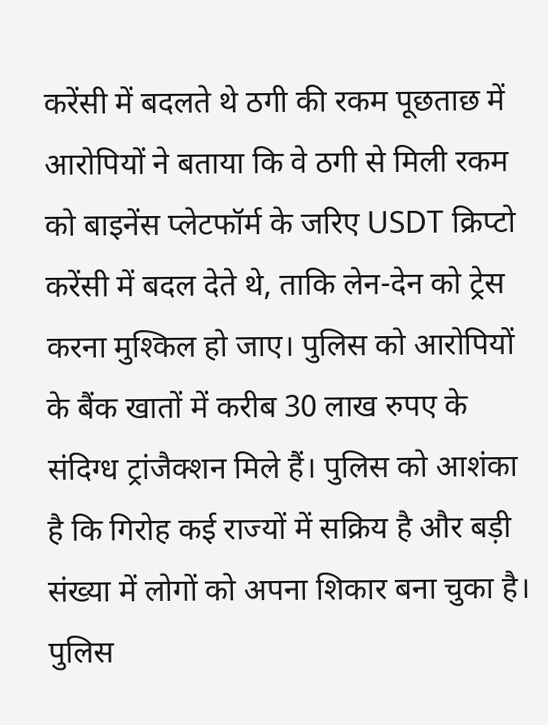करेंसी में बदलते थे ठगी की रकम पूछताछ में आरोपियों ने बताया कि वे ठगी से मिली रकम को बाइनेंस प्लेटफॉर्म के जरिए USDT क्रिप्टो करेंसी में बदल देते थे, ताकि लेन-देन को ट्रेस करना मुश्किल हो जाए। पुलिस को आरोपियों के बैंक खातों में करीब 30 लाख रुपए के संदिग्ध ट्रांजैक्शन मिले हैं। पुलिस को आशंका है कि गिरोह कई राज्यों में सक्रिय है और बड़ी संख्या में लोगों को अपना शिकार बना चुका है। पुलिस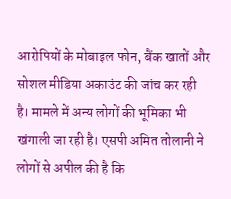आरोपियों के मोबाइल फोन, बैंक खातों और सोशल मीडिया अकाउंट की जांच कर रही है। मामले में अन्य लोगों की भूमिका भी खंगाली जा रही है। एसपी अमित तोलानी ने लोगों से अपील की है कि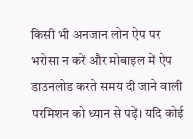किसी भी अनजान लोन ऐप पर भरोसा न करें और मोबाइल में ऐप डाउनलोड करते समय दी जाने वाली परमिशन को ध्यान से पढ़ें। यदि कोई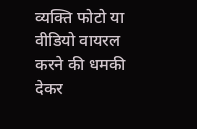व्यक्ति फोटो या वीडियो वायरल करने की धमकी देकर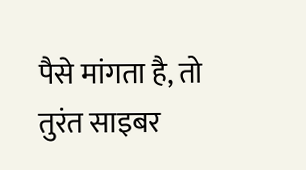पैसे मांगता है, तो तुरंत साइबर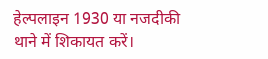हेल्पलाइन 1930 या नजदीकी थाने में शिकायत करें।